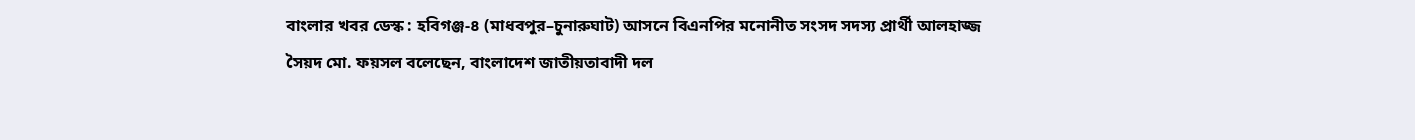বাংলার খবর ডেস্ক : হবিগঞ্জ-৪ (মাধবপুর–চুনারুঘাট) আসনে বিএনপির মনোনীত সংসদ সদস্য প্রার্থী আলহাজ্জ সৈয়দ মো. ফয়সল বলেছেন, বাংলাদেশ জাতীয়তাবাদী দল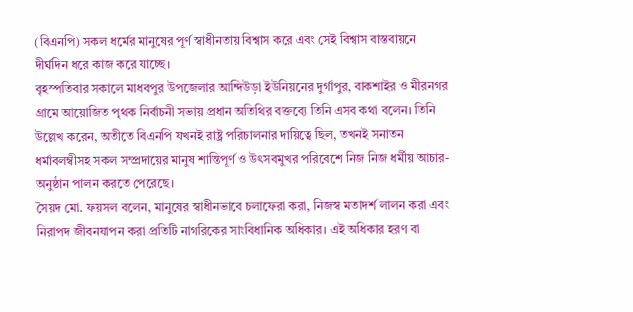(বিএনপি) সকল ধর্মের মানুষের পূর্ণ স্বাধীনতায় বিশ্বাস করে এবং সেই বিশ্বাস বাস্তবায়নে দীর্ঘদিন ধরে কাজ করে যাচ্ছে।
বৃহস্পতিবার সকালে মাধবপুর উপজেলার আন্দিউড়া ইউনিয়নের দুর্গাপুর, বাকশাইর ও মীরনগর গ্রামে আয়োজিত পৃথক নির্বাচনী সভায় প্রধান অতিথির বক্তব্যে তিনি এসব কথা বলেন। তিনি উল্লেখ করেন, অতীতে বিএনপি যখনই রাষ্ট্র পরিচালনার দায়িত্বে ছিল, তখনই সনাতন ধর্মাবলম্বীসহ সকল সম্প্রদায়ের মানুষ শান্তিপূর্ণ ও উৎসবমুখর পরিবেশে নিজ নিজ ধর্মীয় আচার-অনুষ্ঠান পালন করতে পেরেছে।
সৈয়দ মো. ফয়সল বলেন, মানুষের স্বাধীনভাবে চলাফেরা করা, নিজস্ব মতাদর্শ লালন করা এবং নিরাপদ জীবনযাপন করা প্রতিটি নাগরিকের সাংবিধানিক অধিকার। এই অধিকার হরণ বা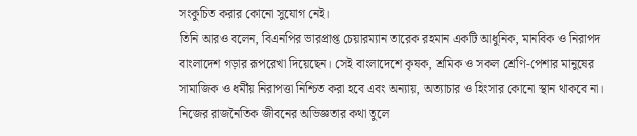সংকুচিত করার কোনো সুযোগ নেই।
তিনি আরও বলেন, বিএনপির ভারপ্রাপ্ত চেয়ারম্যান তারেক রহমান একটি আধুনিক, মানবিক ও নিরাপদ বাংলাদেশ গড়ার রূপরেখা দিয়েছেন। সেই বাংলাদেশে কৃষক, শ্রমিক ও সকল শ্রেণি-পেশার মানুষের সামাজিক ও ধর্মীয় নিরাপত্তা নিশ্চিত করা হবে এবং অন্যায়, অত্যাচার ও হিংসার কোনো স্থান থাকবে না।
নিজের রাজনৈতিক জীবনের অভিজ্ঞতার কথা তুলে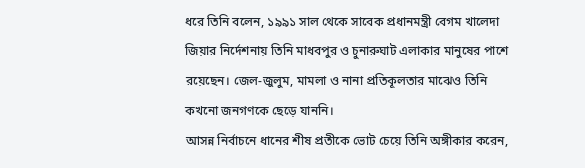ধরে তিনি বলেন, ১৯৯১ সাল থেকে সাবেক প্রধানমন্ত্রী বেগম খালেদা জিয়ার নির্দেশনায় তিনি মাধবপুর ও চুনারুঘাট এলাকার মানুষের পাশে রয়েছেন। জেল-জুলুম, মামলা ও নানা প্রতিকূলতার মাঝেও তিনি কখনো জনগণকে ছেড়ে যাননি।
আসন্ন নির্বাচনে ধানের শীষ প্রতীকে ভোট চেয়ে তিনি অঙ্গীকার করেন,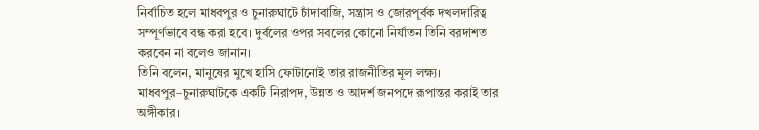নির্বাচিত হলে মাধবপুর ও চুনারুঘাটে চাঁদাবাজি, সন্ত্রাস ও জোরপূর্বক দখলদারিত্ব সম্পূর্ণভাবে বন্ধ করা হবে। দুর্বলের ওপর সবলের কোনো নির্যাতন তিনি বরদাশত করবেন না বলেও জানান।
তিনি বলেন, মানুষের মুখে হাসি ফোটানোই তার রাজনীতির মূল লক্ষ্য। মাধবপুর–চুনারুঘাটকে একটি নিরাপদ, উন্নত ও আদর্শ জনপদে রূপান্তর করাই তার অঙ্গীকার।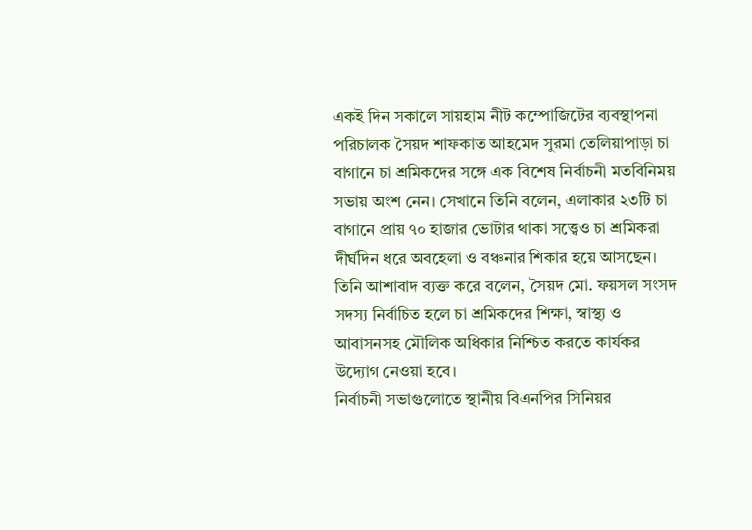একই দিন সকালে সায়হাম নীট কম্পোজিটের ব্যবস্থাপনা পরিচালক সৈয়দ শাফকাত আহমেদ সুরমা তেলিয়াপাড়া চা বাগানে চা শ্রমিকদের সঙ্গে এক বিশেষ নির্বাচনী মতবিনিময় সভায় অংশ নেন। সেখানে তিনি বলেন, এলাকার ২৩টি চা বাগানে প্রায় ৭০ হাজার ভোটার থাকা সত্ত্বেও চা শ্রমিকরা দীর্ঘদিন ধরে অবহেলা ও বঞ্চনার শিকার হয়ে আসছেন।
তিনি আশাবাদ ব্যক্ত করে বলেন, সৈয়দ মো. ফয়সল সংসদ সদস্য নির্বাচিত হলে চা শ্রমিকদের শিক্ষা, স্বাস্থ্য ও আবাসনসহ মৌলিক অধিকার নিশ্চিত করতে কার্যকর উদ্যোগ নেওয়া হবে।
নির্বাচনী সভাগুলোতে স্থানীয় বিএনপির সিনিয়র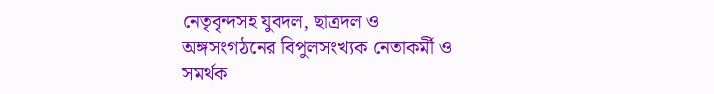নেতৃবৃন্দসহ যুবদল, ছাত্রদল ও অঙ্গসংগঠনের বিপুলসংখ্যক নেতাকর্মী ও সমর্থক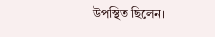উপস্থিত ছিলেন।